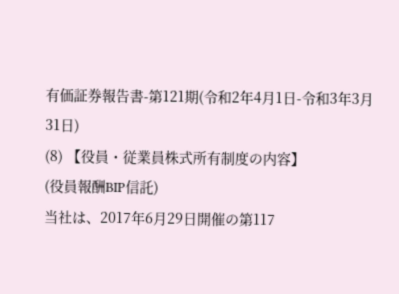有価証券報告書-第121期(令和2年4月1日-令和3年3月31日)
(8) 【役員・従業員株式所有制度の内容】
(役員報酬BIP信託)
当社は、2017年6月29日開催の第117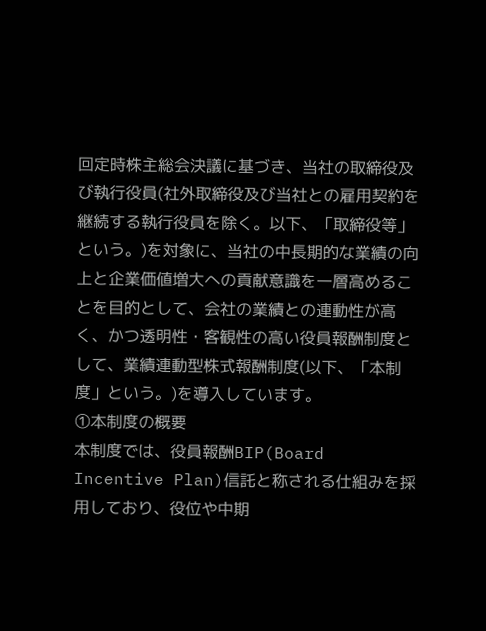回定時株主総会決議に基づき、当社の取締役及び執行役員(社外取締役及び当社との雇用契約を継続する執行役員を除く。以下、「取締役等」という。)を対象に、当社の中長期的な業績の向上と企業価値増大への貢献意識を一層高めることを目的として、会社の業績との連動性が高く、かつ透明性・客観性の高い役員報酬制度として、業績連動型株式報酬制度(以下、「本制度」という。)を導入しています。
①本制度の概要
本制度では、役員報酬BIP(Board Incentive Plan)信託と称される仕組みを採用しており、役位や中期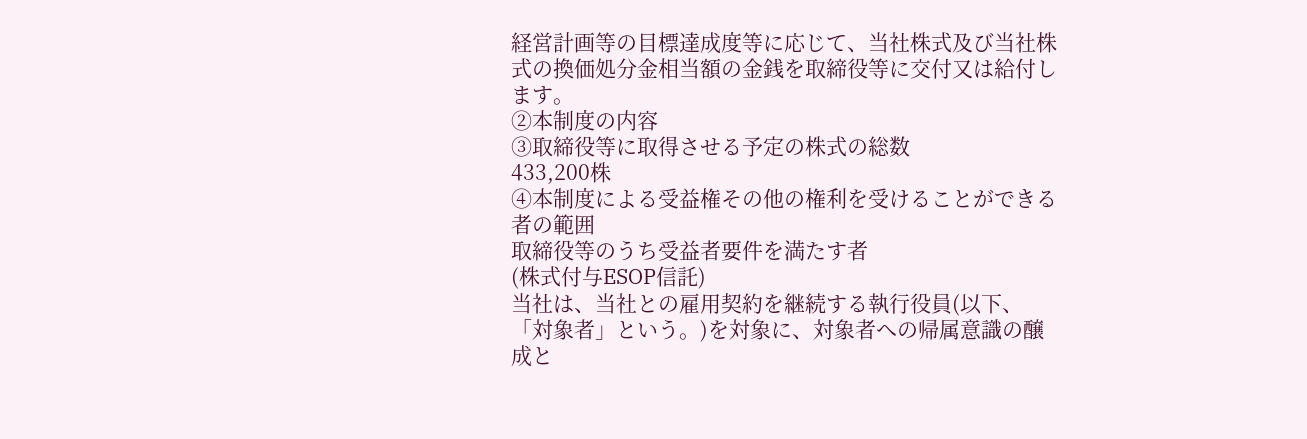経営計画等の目標達成度等に応じて、当社株式及び当社株式の換価処分金相当額の金銭を取締役等に交付又は給付します。
②本制度の内容
③取締役等に取得させる予定の株式の総数
433,200株
④本制度による受益権その他の権利を受けることができる者の範囲
取締役等のうち受益者要件を満たす者
(株式付与ESOP信託)
当社は、当社との雇用契約を継続する執行役員(以下、「対象者」という。)を対象に、対象者への帰属意識の醸成と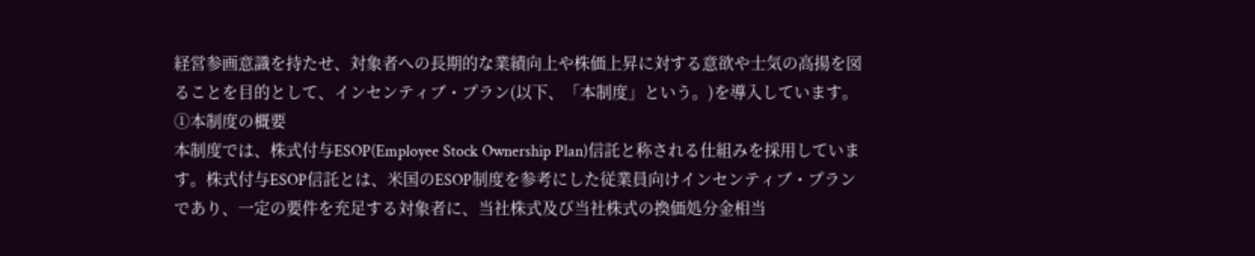経営参画意識を持たせ、対象者への長期的な業績向上や株価上昇に対する意欲や士気の高揚を図ることを目的として、インセンティブ・プラン(以下、「本制度」という。)を導入しています。
①本制度の概要
本制度では、株式付与ESOP(Employee Stock Ownership Plan)信託と称される仕組みを採用しています。株式付与ESOP信託とは、米国のESOP制度を参考にした従業員向けインセンティブ・プランであり、一定の要件を充足する対象者に、当社株式及び当社株式の換価処分金相当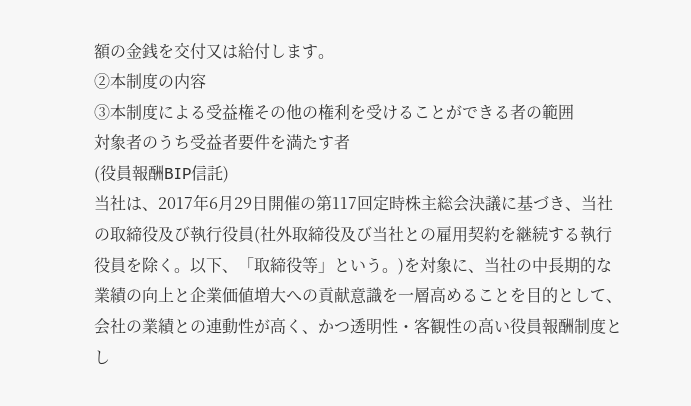額の金銭を交付又は給付します。
②本制度の内容
③本制度による受益権その他の権利を受けることができる者の範囲
対象者のうち受益者要件を満たす者
(役員報酬BIP信託)
当社は、2017年6月29日開催の第117回定時株主総会決議に基づき、当社の取締役及び執行役員(社外取締役及び当社との雇用契約を継続する執行役員を除く。以下、「取締役等」という。)を対象に、当社の中長期的な業績の向上と企業価値増大への貢献意識を一層高めることを目的として、会社の業績との連動性が高く、かつ透明性・客観性の高い役員報酬制度とし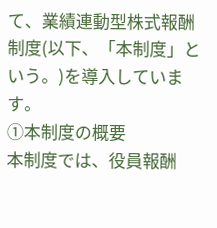て、業績連動型株式報酬制度(以下、「本制度」という。)を導入しています。
①本制度の概要
本制度では、役員報酬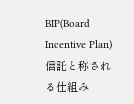BIP(Board Incentive Plan)信託と称される仕組み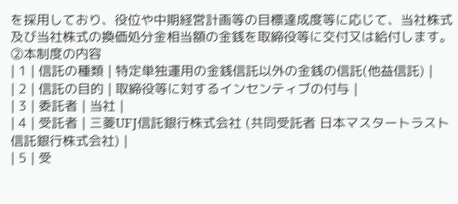を採用しており、役位や中期経営計画等の目標達成度等に応じて、当社株式及び当社株式の換価処分金相当額の金銭を取締役等に交付又は給付します。
②本制度の内容
| 1 | 信託の種類 | 特定単独運用の金銭信託以外の金銭の信託(他益信託) |
| 2 | 信託の目的 | 取締役等に対するインセンティブの付与 |
| 3 | 委託者 | 当社 |
| 4 | 受託者 | 三菱UFJ信託銀行株式会社 (共同受託者 日本マスタートラスト信託銀行株式会社) |
| 5 | 受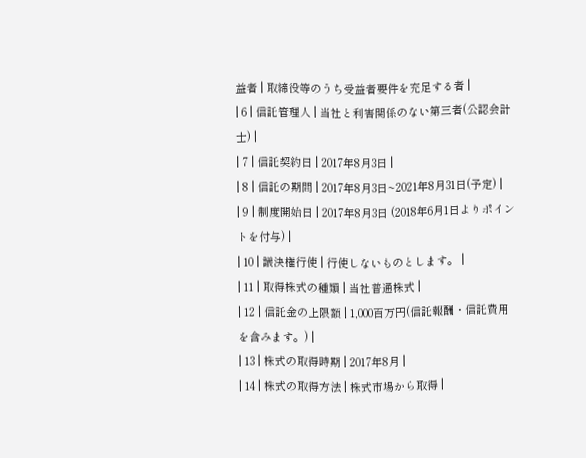益者 | 取締役等のうち受益者要件を充足する者 |
| 6 | 信託管理人 | 当社と利害関係のない第三者(公認会計士) |
| 7 | 信託契約日 | 2017年8月3日 |
| 8 | 信託の期間 | 2017年8月3日~2021年8月31日(予定) |
| 9 | 制度開始日 | 2017年8月3日 (2018年6月1日よりポイントを付与) |
| 10 | 議決権行使 | 行使しないものとします。 |
| 11 | 取得株式の種類 | 当社普通株式 |
| 12 | 信託金の上限額 | 1,000百万円(信託報酬・信託費用を含みます。) |
| 13 | 株式の取得時期 | 2017年8月 |
| 14 | 株式の取得方法 | 株式市場から取得 |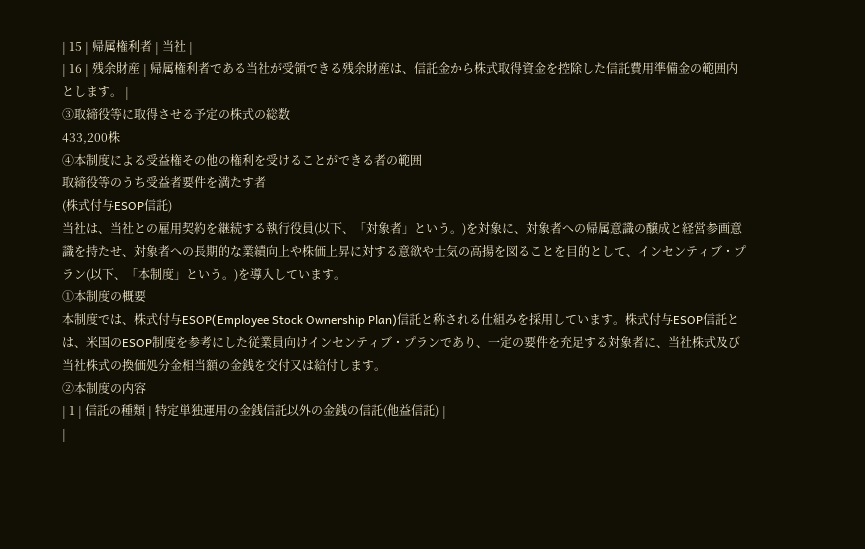| 15 | 帰属権利者 | 当社 |
| 16 | 残余財産 | 帰属権利者である当社が受領できる残余財産は、信託金から株式取得資金を控除した信託費用準備金の範囲内とします。 |
③取締役等に取得させる予定の株式の総数
433,200株
④本制度による受益権その他の権利を受けることができる者の範囲
取締役等のうち受益者要件を満たす者
(株式付与ESOP信託)
当社は、当社との雇用契約を継続する執行役員(以下、「対象者」という。)を対象に、対象者への帰属意識の醸成と経営参画意識を持たせ、対象者への長期的な業績向上や株価上昇に対する意欲や士気の高揚を図ることを目的として、インセンティブ・プラン(以下、「本制度」という。)を導入しています。
①本制度の概要
本制度では、株式付与ESOP(Employee Stock Ownership Plan)信託と称される仕組みを採用しています。株式付与ESOP信託とは、米国のESOP制度を参考にした従業員向けインセンティブ・プランであり、一定の要件を充足する対象者に、当社株式及び当社株式の換価処分金相当額の金銭を交付又は給付します。
②本制度の内容
| 1 | 信託の種類 | 特定単独運用の金銭信託以外の金銭の信託(他益信託) |
|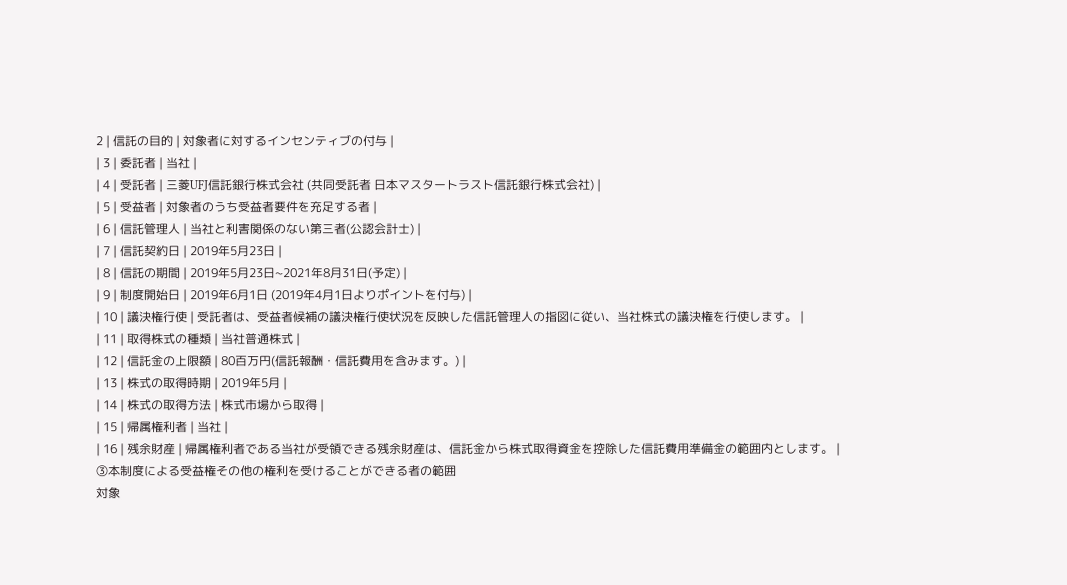2 | 信託の目的 | 対象者に対するインセンティブの付与 |
| 3 | 委託者 | 当社 |
| 4 | 受託者 | 三菱UFJ信託銀行株式会社 (共同受託者 日本マスタートラスト信託銀行株式会社) |
| 5 | 受益者 | 対象者のうち受益者要件を充足する者 |
| 6 | 信託管理人 | 当社と利害関係のない第三者(公認会計士) |
| 7 | 信託契約日 | 2019年5月23日 |
| 8 | 信託の期間 | 2019年5月23日~2021年8月31日(予定) |
| 9 | 制度開始日 | 2019年6月1日 (2019年4月1日よりポイントを付与) |
| 10 | 議決権行使 | 受託者は、受益者候補の議決権行使状況を反映した信託管理人の指図に従い、当社株式の議決権を行使します。 |
| 11 | 取得株式の種類 | 当社普通株式 |
| 12 | 信託金の上限額 | 80百万円(信託報酬・信託費用を含みます。) |
| 13 | 株式の取得時期 | 2019年5月 |
| 14 | 株式の取得方法 | 株式市場から取得 |
| 15 | 帰属権利者 | 当社 |
| 16 | 残余財産 | 帰属権利者である当社が受領できる残余財産は、信託金から株式取得資金を控除した信託費用準備金の範囲内とします。 |
③本制度による受益権その他の権利を受けることができる者の範囲
対象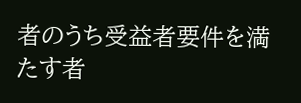者のうち受益者要件を満たす者